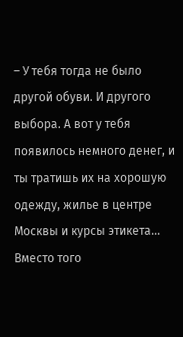– У тебя тогда не было другой обуви. И другого выбора. А вот у тебя появилось немного денег, и ты тратишь их на хорошую одежду, жилье в центре Москвы и курсы этикета… Вместо того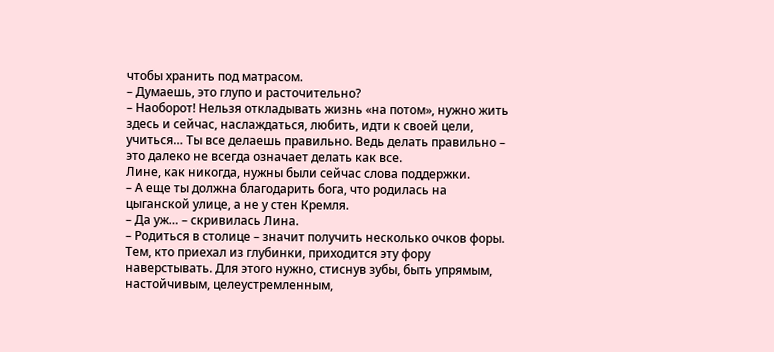чтобы хранить под матрасом.
– Думаешь, это глупо и расточительно?
– Наоборот! Нельзя откладывать жизнь «на потом», нужно жить здесь и сейчас, наслаждаться, любить, идти к своей цели, учиться… Ты все делаешь правильно. Ведь делать правильно – это далеко не всегда означает делать как все.
Лине, как никогда, нужны были сейчас слова поддержки.
– А еще ты должна благодарить бога, что родилась на цыганской улице, а не у стен Кремля.
– Да уж… – скривилась Лина.
– Родиться в столице – значит получить несколько очков форы. Тем, кто приехал из глубинки, приходится эту фору наверстывать. Для этого нужно, стиснув зубы, быть упрямым, настойчивым, целеустремленным,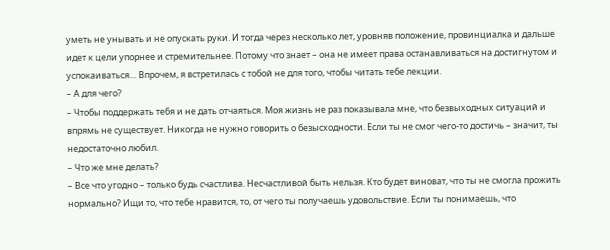уметь не унывать и не опускать руки. И тогда через несколько лет, уровняв положение, провинциалка и дальше идет к цели упорнее и стремительнее. Потому что знает – она не имеет права останавливаться на достигнутом и успокаиваться… Впрочем, я встретилась с тобой не для того, чтобы читать тебе лекции.
– А для чего?
– Чтобы поддержать тебя и не дать отчаяться. Моя жизнь не раз показывала мне, что безвыходных ситуаций и впрямь не существует. Никогда не нужно говорить о безысходности. Если ты не смог чего-то достичь – значит, ты недостаточно любил.
– Что же мне делать?
– Все что угодно – только будь счастлива. Несчастливой быть нельзя. Кто будет виноват, что ты не смогла прожить нормально? Ищи то, что тебе нравится, то, от чего ты получаешь удовольствие. Если ты понимаешь, что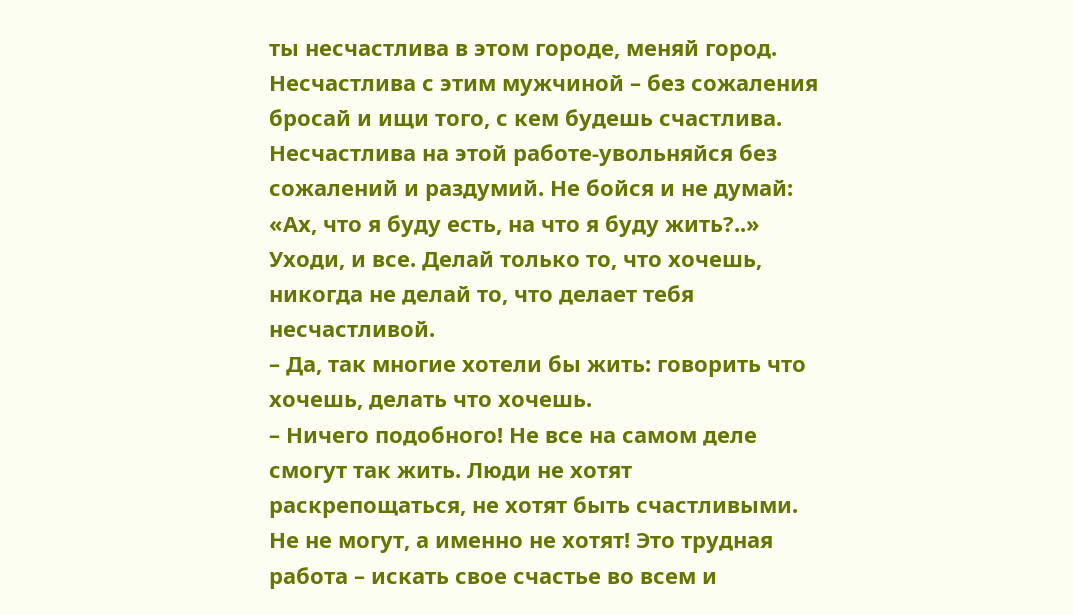ты несчастлива в этом городе, меняй город. Несчастлива с этим мужчиной – без сожаления бросай и ищи того, с кем будешь счастлива. Несчастлива на этой работе-увольняйся без сожалений и раздумий. Не бойся и не думай: «Ах, что я буду есть, на что я буду жить?..» Уходи, и все. Делай только то, что хочешь, никогда не делай то, что делает тебя несчастливой.
– Да, так многие хотели бы жить: говорить что хочешь, делать что хочешь.
– Ничего подобного! Не все на самом деле смогут так жить. Люди не хотят раскрепощаться, не хотят быть счастливыми. Не не могут, а именно не хотят! Это трудная работа – искать свое счастье во всем и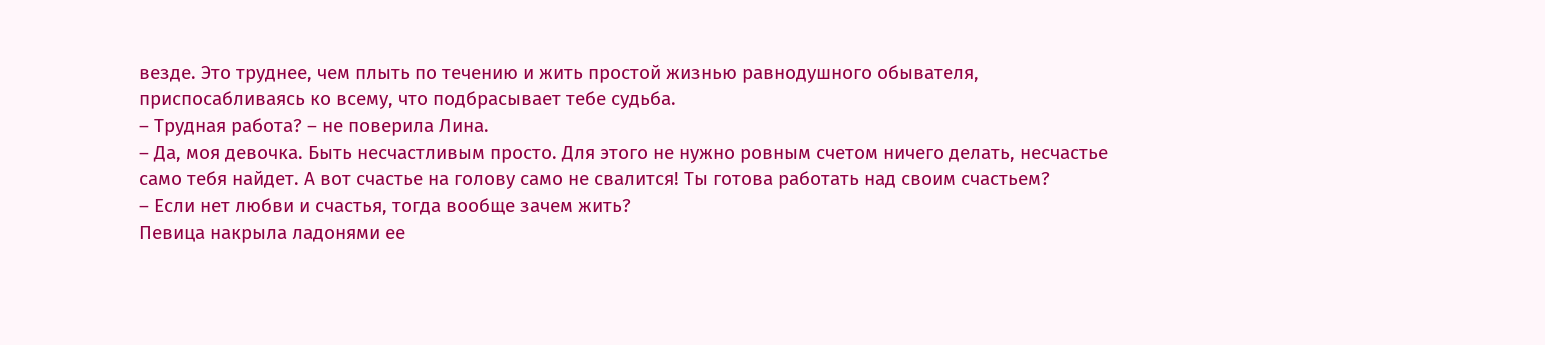везде. Это труднее, чем плыть по течению и жить простой жизнью равнодушного обывателя, приспосабливаясь ко всему, что подбрасывает тебе судьба.
– Трудная работа? – не поверила Лина.
– Да, моя девочка. Быть несчастливым просто. Для этого не нужно ровным счетом ничего делать, несчастье само тебя найдет. А вот счастье на голову само не свалится! Ты готова работать над своим счастьем?
– Если нет любви и счастья, тогда вообще зачем жить?
Певица накрыла ладонями ее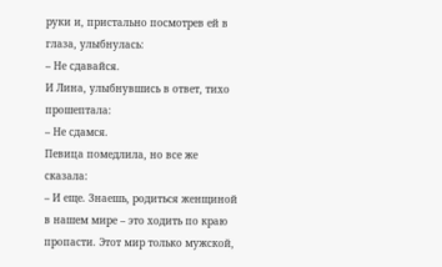руки и, пристально посмотрев ей в глаза, улыбнулась:
– Не сдавайся.
И Лина, улыбнувшись в ответ, тихо прошептала:
– Не сдамся.
Певица помедлила, но все же сказала:
– И еще. Знаешь, родиться женщиной в нашем мире – это ходить по краю пропасти. Этот мир только мужской,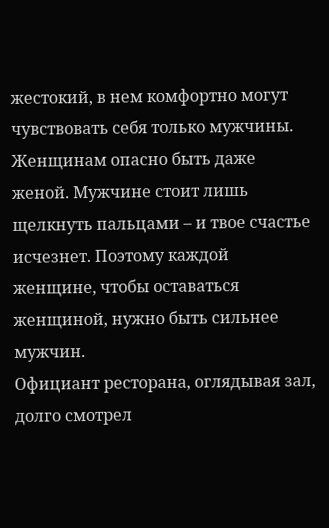жестокий, в нем комфортно могут чувствовать себя только мужчины. Женщинам опасно быть даже женой. Мужчине стоит лишь щелкнуть пальцами – и твое счастье исчезнет. Поэтому каждой женщине, чтобы оставаться женщиной, нужно быть сильнее мужчин.
Официант ресторана, оглядывая зал, долго смотрел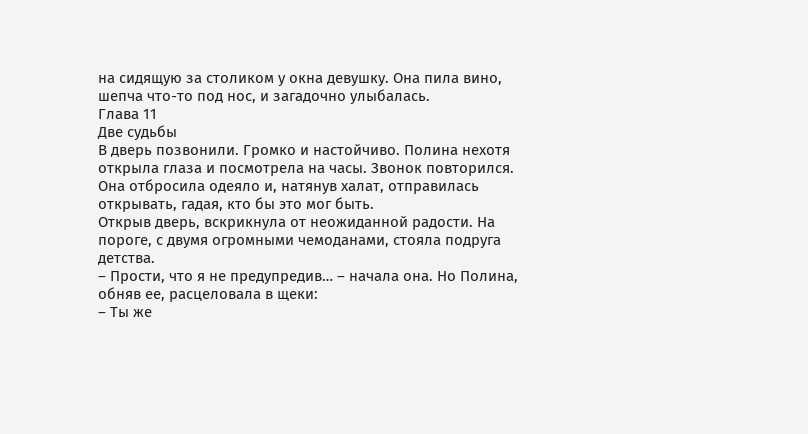на сидящую за столиком у окна девушку. Она пила вино, шепча что-то под нос, и загадочно улыбалась.
Глава 11
Две судьбы
В дверь позвонили. Громко и настойчиво. Полина нехотя открыла глаза и посмотрела на часы. Звонок повторился. Она отбросила одеяло и, натянув халат, отправилась открывать, гадая, кто бы это мог быть.
Открыв дверь, вскрикнула от неожиданной радости. На пороге, с двумя огромными чемоданами, стояла подруга детства.
– Прости, что я не предупредив… – начала она. Но Полина, обняв ее, расцеловала в щеки:
– Ты же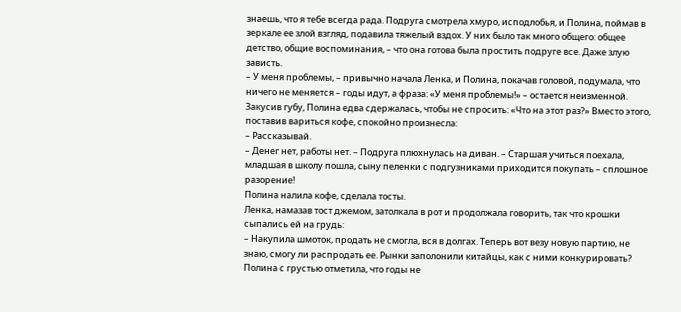знаешь, что я тебе всегда рада. Подруга смотрела хмуро, исподлобья, и Полина, поймав в зеркале ее злой взгляд, подавила тяжелый вздох. У них было так много общего: общее детство, общие воспоминания, – что она готова была простить подруге все. Даже злую зависть.
– У меня проблемы, – привычно начала Ленка, и Полина, покачав головой, подумала, что ничего не меняется – годы идут, а фраза: «У меня проблемы!» – остается неизменной.
Закусив губу, Полина едва сдержалась, чтобы не спросить: «Что на этот раз?» Вместо этого, поставив вариться кофе, спокойно произнесла:
– Рассказывай.
– Денег нет, работы нет. – Подруга плюхнулась на диван. – Старшая учиться поехала, младшая в школу пошла, сыну пеленки с подгузниками приходится покупать – сплошное разорение!
Полина налила кофе, сделала тосты.
Ленка, намазав тост джемом, затолкала в рот и продолжала говорить, так что крошки сыпались ей на грудь:
– Накупила шмоток, продать не смогла, вся в долгах. Теперь вот везу новую партию, не знаю, смогу ли распродать ее. Рынки заполонили китайцы, как с ними конкурировать?
Полина с грустью отметила, что годы не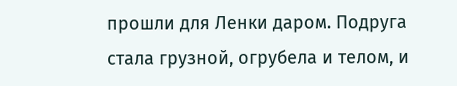прошли для Ленки даром. Подруга стала грузной, огрубела и телом, и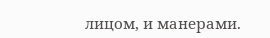лицом, и манерами.